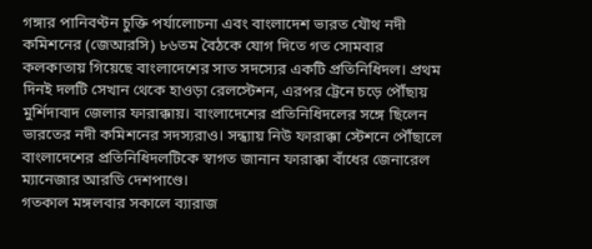গঙ্গার পানিবণ্টন চুক্তি পর্যালোচনা এবং বাংলাদেশ ভারত যৌথ নদী কমিশনের (জেআরসি) ৮৬তম বৈঠকে যোগ দিতে গত সোমবার কলকাতায় গিয়েছে বাংলাদেশের সাত সদস্যের একটি প্রতিনিধিদল। প্রথম দিনই দলটি সেখান থেকে হাওড়া রেলস্টেশন, এরপর ট্রেনে চড়ে পৌঁছায় মুর্শিদাবাদ জেলার ফারাক্কায়। বাংলাদেশের প্রতিনিধিদলের সঙ্গে ছিলেন ভারতের নদী কমিশনের সদস্যরাও। সন্ধ্যায় নিউ ফারাক্কা স্টেশনে পৌঁছালে বাংলাদেশের প্রতিনিধিদলটিকে স্বাগত জানান ফারাক্কা বাঁধের জেনারেল ম্যানেজার আরডি দেশপাণ্ডে।
গতকাল মঙ্গলবার সকালে ব্যারাজ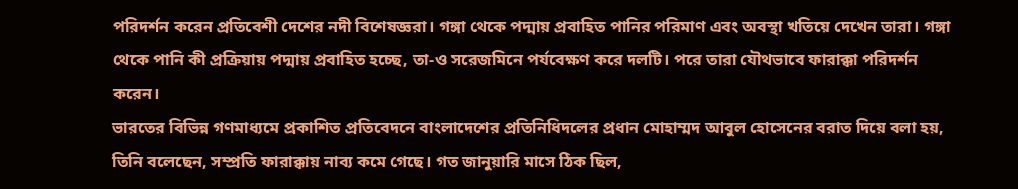পরিদর্শন করেন প্রতিবেশী দেশের নদী বিশেষজ্ঞরা। গঙ্গা থেকে পদ্মায় প্রবাহিত পানির পরিমাণ এবং অবস্থা খতিয়ে দেখেন তারা। গঙ্গা থেকে পানি কী প্রক্রিয়ায় পদ্মায় প্রবাহিত হচ্ছে, তা-ও সরেজমিনে পর্যবেক্ষণ করে দলটি। পরে তারা যৌথভাবে ফারাক্কা পরিদর্শন করেন।
ভারতের বিভিন্ন গণমাধ্যমে প্রকাশিত প্রতিবেদনে বাংলাদেশের প্রতিনিধিদলের প্রধান মোহাম্মদ আবুল হোসেনের বরাত দিয়ে বলা হয়, তিনি বলেছেন, সম্প্রতি ফারাক্কায় নাব্য কমে গেছে। গত জানুয়ারি মাসে ঠিক ছিল,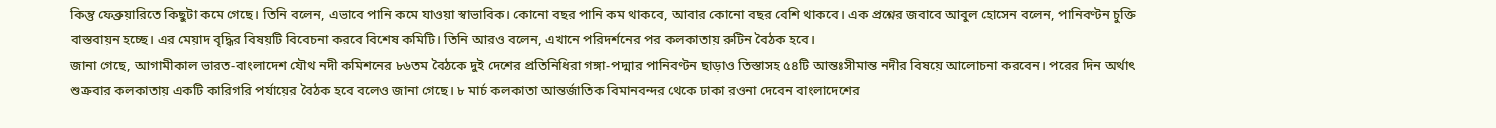কিন্তু ফেব্রুয়ারিতে কিছুটা কমে গেছে। তিনি বলেন, এভাবে পানি কমে যাওয়া স্বাভাবিক। কোনো বছর পানি কম থাকবে, আবার কোনো বছর বেশি থাকবে। এক প্রশ্নের জবাবে আবুল হোসেন বলেন, পানিবণ্টন চুক্তি বাস্তবায়ন হচ্ছে। এর মেয়াদ বৃদ্ধির বিষয়টি বিবেচনা করবে বিশেষ কমিটি। তিনি আরও বলেন, এখানে পরিদর্শনের পর কলকাতায় রুটিন বৈঠক হবে।
জানা গেছে, আগামীকাল ভারত-বাংলাদেশ যৌথ নদী কমিশনের ৮৬তম বৈঠকে দুই দেশের প্রতিনিধিরা গঙ্গা-পদ্মার পানিবণ্টন ছাড়াও তিস্তাসহ ৫৪টি আন্তঃসীমান্ত নদীর বিষয়ে আলোচনা করবেন। পরের দিন অর্থাৎ শুক্রবার কলকাতায় একটি কারিগরি পর্যায়ের বৈঠক হবে বলেও জানা গেছে। ৮ মার্চ কলকাতা আন্তর্জাতিক বিমানবন্দর থেকে ঢাকা রওনা দেবেন বাংলাদেশের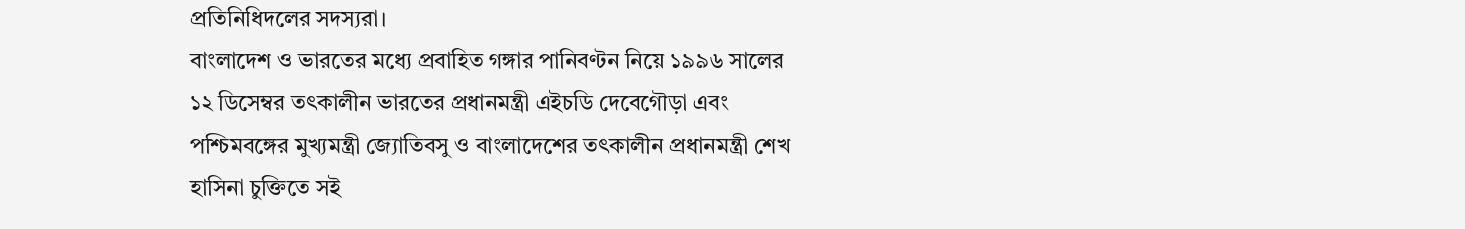প্রতিনিধিদলের সদস্যরা।
বাংলাদেশ ও ভারতের মধ্যে প্রবাহিত গঙ্গার পানিবণ্টন নিয়ে ১৯৯৬ সালের ১২ ডিসেম্বর তৎকালীন ভারতের প্রধানমন্ত্রী এইচডি দেবেগৌড়া এবং পশ্চিমবঙ্গের মুখ্যমন্ত্রী জ্যোতিবসু ও বাংলাদেশের তৎকালীন প্রধানমন্ত্রী শেখ হাসিনা চুক্তিতে সই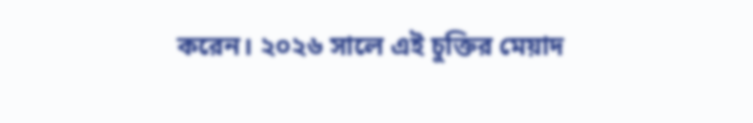করেন। ২০২৬ সালে এই চুক্তির মেয়াদ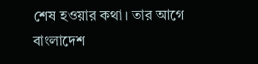শেষ হওয়ার কথা। তার আগে বাংলাদেশ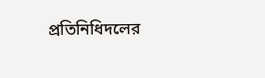প্রতিনিধিদলের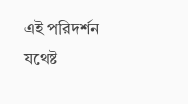এই পরিদর্শন যথেষ্ট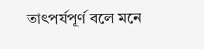তাৎপর্যপূর্ণ বলে মনে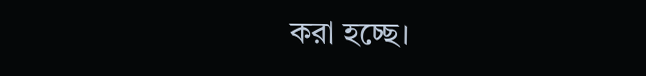করা হচ্ছে।